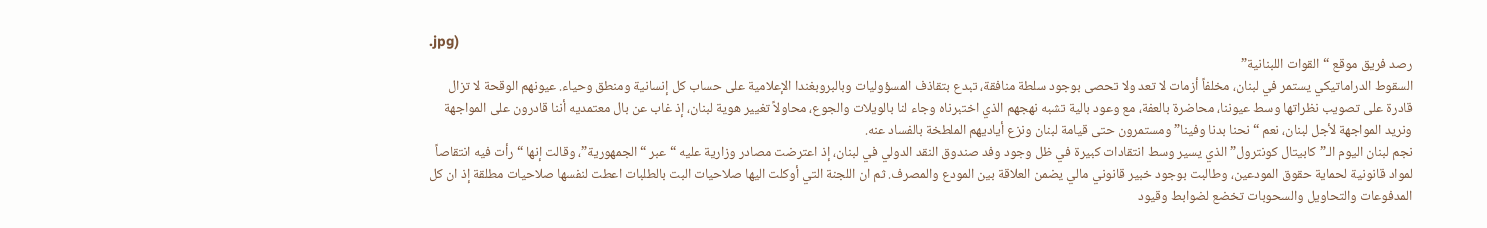.jpg)
رصد فريق موقع “القوات اللبنانية”
السقوط الدراماتيكي يستمر في لبنان، مخلفاً أزمات لا تعد ولا تحصى بوجود سلطة منافقة، تبدع بتقاذف المسؤوليات وبالبروبغندا الإعلامية على حساب كل إنسانية ومنطق وحياء. عيونهم الوقحة لا تزال قادرة على تصويب نظراتها وسط عيوننا، محاضرة بالعفة، مع وعود بالية تشبه نهجهم الذي اختبرناه وجاء لنا بالويلات والجوع، محاولاً تغيير هوية لبنان، إذ غاب عن بال معتمديه أننا قادرون على المواجهة ونريد المواجهة لأجل لبنان، نعم “نحنا بدنا وفينا” ومستمرون حتى قيامة لبنان ونزع أياديهم الملطخة بالفساد عنه.
نجم لبنان اليوم الـ”كابيتال كونترول” الذي يسير وسط انتقادات كبيرة في ظل وجود وفد صندوق النقد الدولي في لبنان، إذ اعترضت مصادر وزارية عليه “عبر “الجمهورية”، وقالت إنها “رأت فيه انتقاصاً لمواد قانونية لحماية حقوق المودعين، وطالبت بوجود خبير قانوني مالي يضمن العلاقة بين المودع والمصرف. ثم ان اللجنة التي أوكلت اليها صلاحيات البت بالطلبات اعطت لنفسها صلاحيات مطلقة إذ ان كل المدفوعات والتحاويل والسحوبات تخضع لضوابط وقيود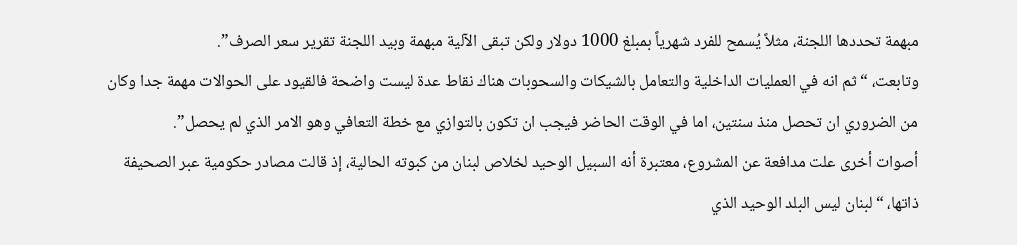مبهمة تحددها اللجنة، مثلاً يُسمح للفرد شهرياً بمبلغ 1000 دولار ولكن تبقى الآلية مبهمة وبيد اللجنة تقرير سعر الصرف”.
وتابعت، “ثم انه في العمليات الداخلية والتعامل بالشيكات والسحوبات هناك نقاط عدة ليست واضحة فالقيود على الحوالات مهمة جدا وكان من الضروري ان تحصل منذ سنتين، اما في الوقت الحاضر فيجب ان تكون بالتوازي مع خطة التعافي وهو الامر الذي لم يحصل”.
أصوات أخرى علت مدافعة عن المشروع، معتبرة أنه السبيل الوحيد لخلاص لبنان من كبوته الحالية، إذ قالت مصادر حكومية عبر الصحيفة ذاتها، “لبنان ليس البلد الوحيد الذي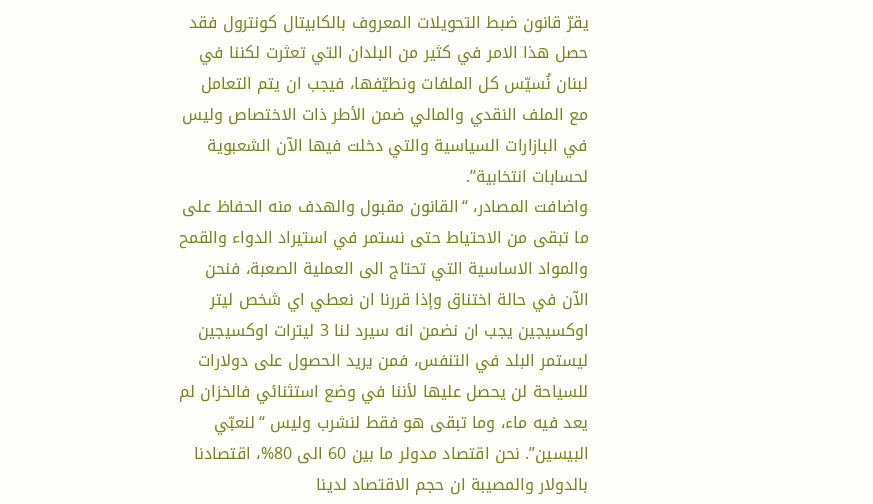يقرّ قانون ضبط التحويلات المعروف بالكابيتال كونترول فقد حصل هذا الامر في كثير من البلدان التي تعثرت لكننا في لبنان نُسيّس كل الملفات ونطيّفها، فيجب ان يتم التعامل مع الملف النقدي والمالي ضمن الأطر ذات الاختصاص وليس في البازارات السياسية والتي دخلت فيها الآن الشعبوية لحسابات انتخابية”.
واضافت المصادر، “القانون مقبول والهدف منه الحفاظ على ما تبقى من الاحتياط حتى نستمر في استيراد الدواء والقمح والمواد الاساسية التي تحتاج الى العملية الصعبة، فنحن الآن في حالة اختناق وإذا قررنا ان نعطي اي شخص ليتر اوكسيجين يجب ان نضمن انه سيرد لنا 3 ليترات اوكسيجين ليستمر البلد في التنفس، فمن يريد الحصول على دولارات للسياحة لن يحصل عليها لأننا في وضع استثنائي فالخزان لم يعد فيه ماء، وما تبقى هو فقط لنشرب وليس “لنعبّي البيسين”. نحن اقتصاد مدولر ما بين 60 الى 80%، اقتصادنا بالدولار والمصيبة ان حجم الاقتصاد لدينا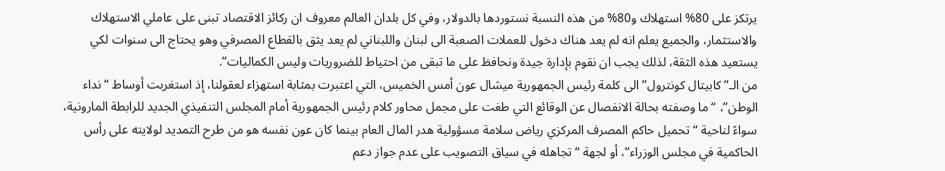يرتكز على 80% استهلاك و80% من هذه النسبة نستوردها بالدولار، وفي كل بلدان العالم معروف ان ركائز الاقتصاد تبنى على عاملي الاستهلاك والاستثمار، والجميع يعلم انه لم يعد هناك دخول للعملات الصعبة الى لبنان واللبناني لم يعد يثق بالقطاع المصرفي وهو يحتاج الى سنوات لكي يستعيد هذه الثقة، لذلك يجب ان نقوم بإدارة جيدة ونحافظ على ما تبقى من احتياط للضروريات وليس الكماليات”.
من الـ”كابيتال كونترول” الى كلمة رئيس الجمهورية ميشال عون أمس الخميس، التي اعتبرت بمثابة استهزاء لعقولنا، إذ استغربت أوساط “نداء الوطن”، “ما وصفته بحالة الانفصال عن الوقائع التي طغت على مجمل محاور كلام رئيس الجمهورية أمام المجلس التنفيذي الجديد للرابطة المارونية، سواءً لناحية “تحميل حاكم المصرف المركزي رياض سلامة مسؤولية هدر المال العام بينما كان عون نفسه هو من طرح التمديد لولايته على رأس الحاكمية في مجلس الوزراء”، أو لجهة “تجاهله في سياق التصويب على عدم جواز دعم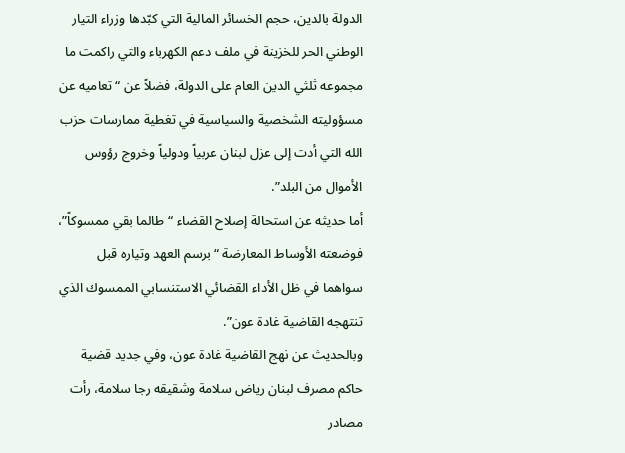الدولة بالدين، حجم الخسائر المالية التي كبّدها وزراء التيار الوطني الحر للخزينة في ملف دعم الكهرباء والتي راكمت ما مجموعه ثلثي الدين العام على الدولة، فضلاً عن “تعاميه عن مسؤوليته الشخصية والسياسية في تغطية ممارسات حزب الله التي أدت إلى عزل لبنان عربياً ودولياً وخروج رؤوس الأموال من البلد”.
أما حديثه عن استحالة إصلاح القضاء “طالما بقي ممسوكاً”، فوضعته الأوساط المعارضة “برسم العهد وتياره قبل سواهما في ظل الأداء القضائي الاستنسابي الممسوك الذي تنتهجه القاضية غادة عون”.
وبالحديث عن نهج القاضية غادة عون، وفي جديد قضية حاكم مصرف لبنان رياض سلامة وشقيقه رجا سلامة، رأت مصادر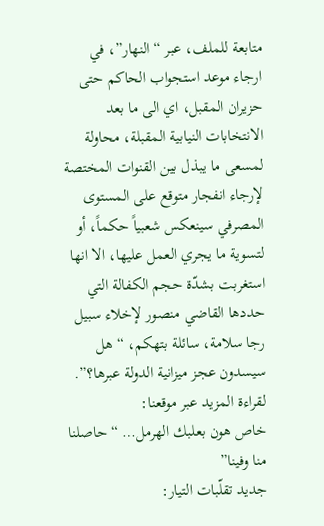متابعة للملف، عبر “النهار”، في ارجاء موعد استجواب الحاكم حتى حزيران المقبل، اي الى ما بعد الانتخابات النيابية المقبلة، محاولة لمسعى ما يبذل بين القنوات المختصة لإرجاء انفجار متوقع على المستوى المصرفي سينعكس شعبياً حكماً، أو لتسوية ما يجري العمل عليها، الا انها استغربت بشدّة حجم الكفالة التي حددها القاضي منصور لإخلاء سبيل رجا سلامة، سائلة بتهكم، “هل سيسدون عجز ميزانية الدولة عبرها؟”.
لقراءة المزيد عبر موقعنا:
خاص هون بعلبك الهرمل… “حاصلنا منا وفينا”
جديد تقلّبات التيار: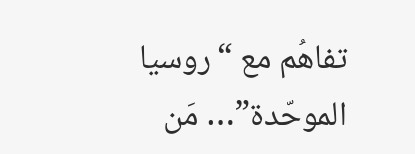تفاهُم مع “روسيا الموحّدة”… مَن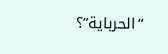“الحرباية”؟